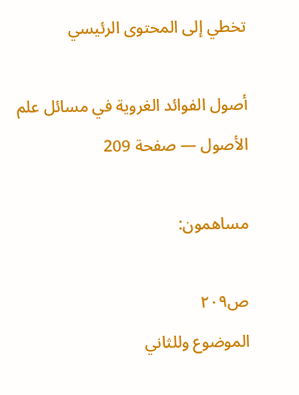تخطي إلى المحتوى الرئيسي

أصول الفوائد الغروية في مسائل علم الأصول — صفحة 209

مساهمون:

ص٢٠٩
الموضوع وللثاني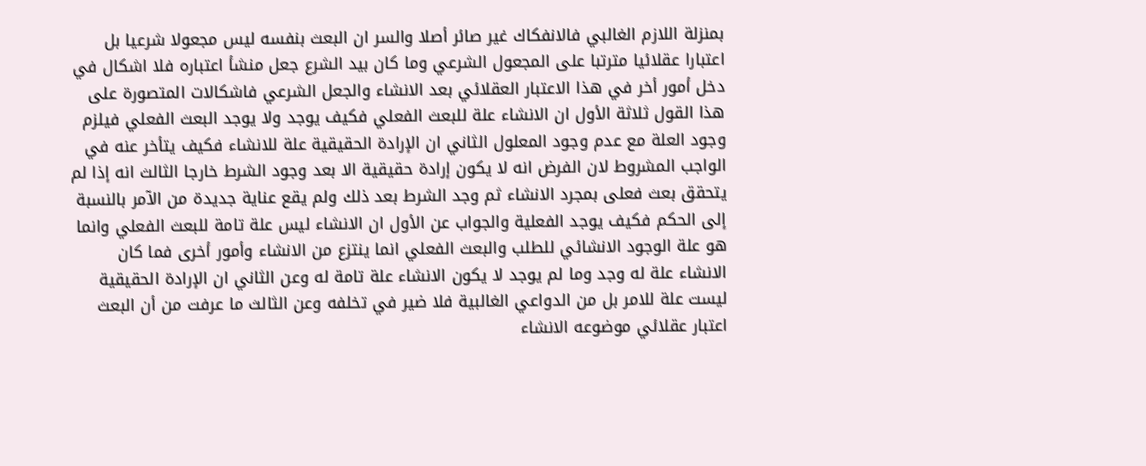بمنزلة اللازم الغالبي فالانفكاك غير صائر أصلا والسر ان البعث بنفسه ليس مجعولا شرعيا بل اعتبارا عقلائيا مترتبا على المجعول الشرعي وما كان بيد الشرع جعل منشأ اعتباره فلا اشكال في دخل أمور أخر في هذا الاعتبار العقلائي بعد الانشاء والجعل الشرعي فاشكالات المتصورة على هذا القول ثلاثة الأول ان الانشاء علة للبعث الفعلي فكيف يوجد ولا يوجد البعث الفعلي فيلزم وجود العلة مع عدم وجود المعلول الثاني ان الإرادة الحقيقية علة للانشاء فكيف يتأخر عنه في الواجب المشروط لان الفرض انه لا يكون إرادة حقيقية الا بعد وجود الشرط خارجا الثالث انه إذا لم يتحقق بعث فعلى بمجرد الانشاء ثم وجد الشرط بعد ذلك ولم يقع عناية جديدة من الآمر بالنسبة إلى الحكم فكيف يوجد الفعلية والجواب عن الأول ان الانشاء ليس علة تامة للبعث الفعلي وانما هو علة الوجود الانشائي للطلب والبعث الفعلي انما ينتزع من الانشاء وأمور أخرى فما كان الانشاء علة له وجد وما لم يوجد لا يكون الانشاء علة تامة له وعن الثاني ان الإرادة الحقيقية ليست علة للامر بل من الدواعي الغالبية فلا ضير في تخلفه وعن الثالث ما عرفت من أن البعث اعتبار عقلائي موضوعه الانشاء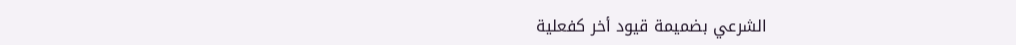الشرعي بضميمة قيود أخر كفعلية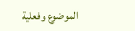الموضوع وفعلية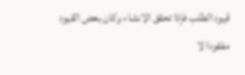قيود الطلب فإذا تحقق الانشاء وكان بعض القيود مفقودا لا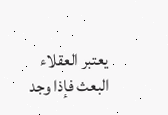يعتبر العقلاء البعث فإذا وجد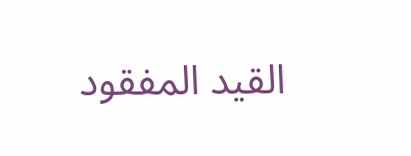القيد المفقود